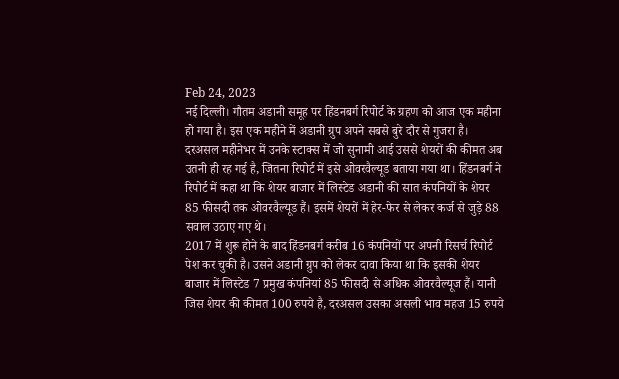Feb 24, 2023
नई दिल्ली। गौतम अडानी समूह पर हिंडनबर्ग रिपोर्ट के ग्रहण को आज एक महीना हो गया है। इस एक महीने में अडानी ग्रुप अपने सबसे बुरे दौर से गुजरा है। दरअसल महीनेभर में उनके स्टाक्स में जो सुनामी आई उससे शेयरों की कीमत अब उतनी ही रह गई है, जितना रिपोर्ट में इसे ओवरवैल्यूड बताया गया था। हिंडनबर्ग ने रिपोर्ट में कहा था कि शेयर बाजार में लिस्टेड अडानी की सात कंपनियों के शेयर 85 फीसदी तक ओवरवैल्यूड हैं। इसमें शेयरों में हेर-फेर से लेकर कर्ज से जुड़े 88 सवाल उठाए गए थे।
2017 में शुरू होने के बाद हिंडनबर्ग करीब 16 कंपनियों पर अपनी रिसर्च रिपोर्ट पेश कर चुकी है। उसने अडानी ग्रुप को लेकर दावा किया था कि इसकी शेयर बाजार में लिस्टेड 7 प्रमुख कंपनियां 85 फीसदी से अधिक ओवरवैल्यूज हैं। यानी जिस शेयर की कीमत 100 रुपये है, दरअसल उसका असली भाव महज 15 रुपये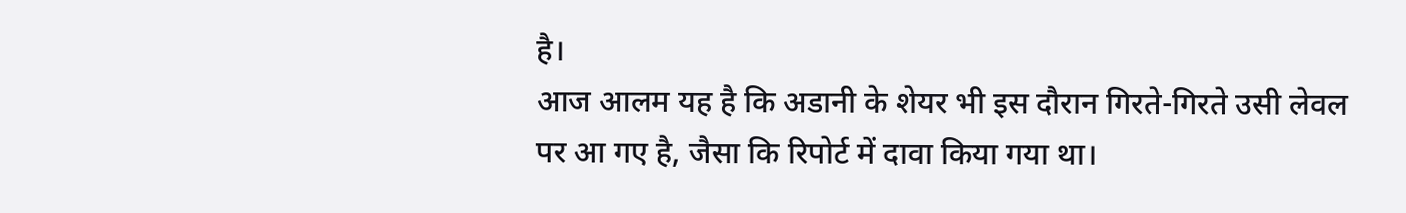है।
आज आलम यह है कि अडानी के शेयर भी इस दौरान गिरते-गिरते उसी लेवल पर आ गए है, जैसा कि रिपोर्ट में दावा किया गया था।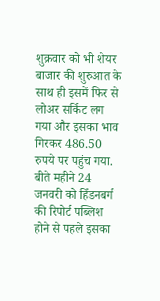शुक्रवार को भी शेयर बाजार की शुरुआत के साथ ही इसमें फिर से लोअर सर्किट लग गया और इसका भाव गिरकर 486.50 रुपये पर पहुंच गया. बीते महीने 24 जनवरी को हिँडनबर्ग की रिपोर्ट पब्लिश होने से पहले इसका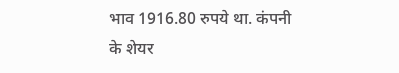भाव 1916.80 रुपये था. कंपनी के शेयर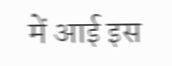में आई इस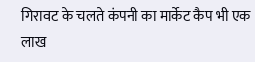गिरावट के चलते कंपनी का मार्केट कैप भी एक लाख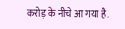करोड़ के नीचे आ गया है.